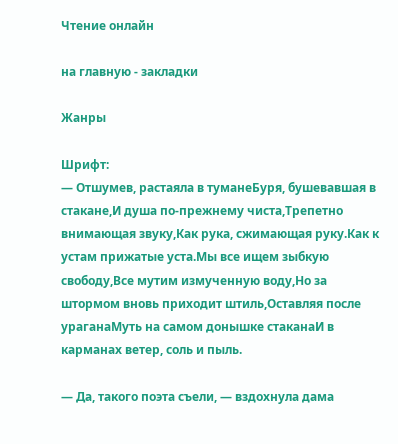Чтение онлайн

на главную - закладки

Жанры

Шрифт:
— Отшумев, растаяла в туманеБуря, бушевавшая в стакане,И душа по-прежнему чиста,Трепетно внимающая звуку,Как рука, сжимающая руку.Как к устам прижатые уста.Мы все ищем зыбкую свободу,Все мутим измученную воду,Но за штормом вновь приходит штиль,Оставляя после ураганаМуть на самом донышке стаканаИ в карманах ветер, соль и пыль.

— Да, такого поэта съели, — вздохнула дама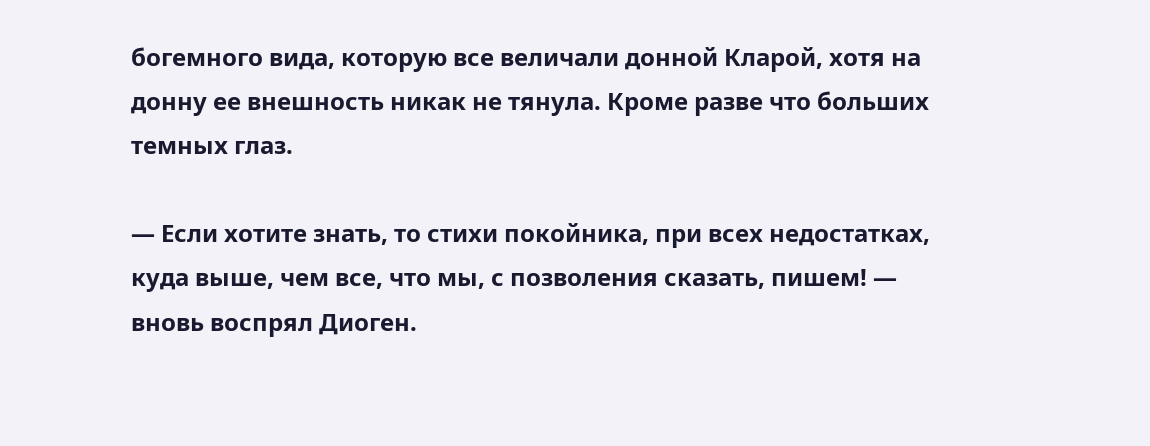богемного вида, которую все величали донной Кларой, хотя на донну ее внешность никак не тянула. Кроме разве что больших темных глаз.

— Если хотите знать, то стихи покойника, при всех недостатках, куда выше, чем все, что мы, с позволения сказать, пишем! — вновь воспрял Диоген.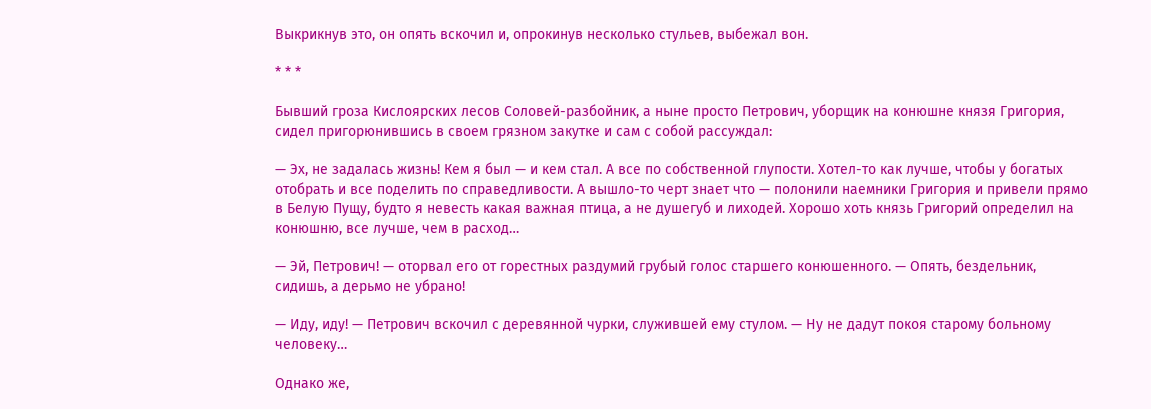Выкрикнув это, он опять вскочил и, опрокинув несколько стульев, выбежал вон.

* * *

Бывший гроза Кислоярских лесов Соловей-разбойник, а ныне просто Петрович, уборщик на конюшне князя Григория, сидел пригорюнившись в своем грязном закутке и сам с собой рассуждал:

— Эх, не задалась жизнь! Кем я был — и кем стал. A все по собственной глупости. Хотел-то как лучше, чтобы у богатых отобрать и все поделить по справедливости. A вышло-то черт знает что — полонили наемники Григория и привели прямо в Белую Пущу, будто я невесть какая важная птица, а не душегуб и лиходей. Хорошо хоть князь Григорий определил на конюшню, все лучше, чем в расход…

— Эй, Петрович! — оторвал его от горестных раздумий грубый голос старшего конюшенного. — Опять, бездельник, сидишь, а дерьмо не убрано!

— Иду, иду! — Петрович вскочил с деревянной чурки, служившей ему стулом. — Ну не дадут покоя старому больному человеку…

Однако же,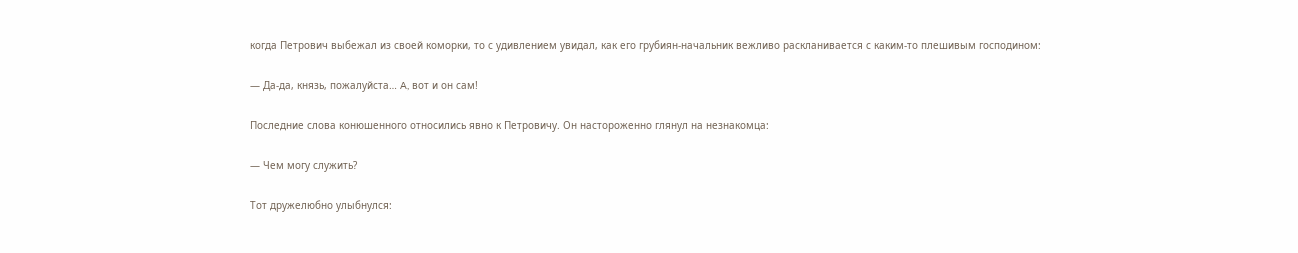когда Петрович выбежал из своей коморки, то с удивлением увидал, как его грубиян-начальник вежливо раскланивается с каким-то плешивым господином:

— Да-да, князь, пожалуйста… A, вот и он сам!

Последние слова конюшенного относились явно к Петровичу. Он настороженно глянул на незнакомца:

— Чем могу служить?

Тот дружелюбно улыбнулся: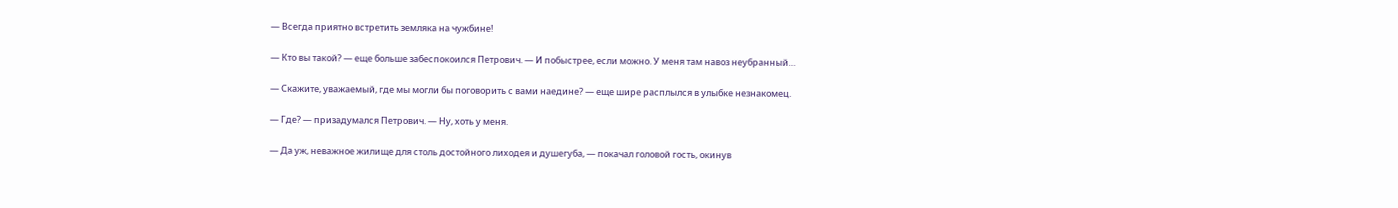— Всегда приятно встретить земляка на чужбине!

— Кто вы такой? — еще больше забеспокоился Петрович. — И побыстрее, если можно. У меня там навоз неубранный…

— Скажите, уважаемый, где мы могли бы поговорить с вами наедине? — еще шире расплылся в улыбке незнакомец.

— Где? — призадумался Петрович. — Ну, хоть у меня.

— Да уж, неважное жилище для столь достойного лиходея и душегуба, — покачал головой гость, окинув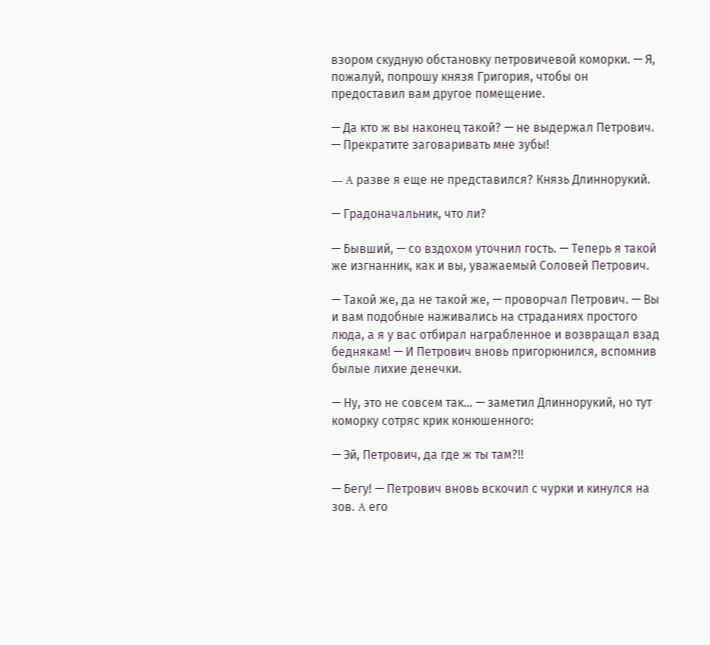взором скудную обстановку петровичевой коморки. — Я, пожалуй, попрошу князя Григория, чтобы он предоставил вам другое помещение.

— Да кто ж вы наконец такой? — не выдержал Петрович. — Прекратите заговаривать мне зубы!

— A разве я еще не представился? Князь Длиннорукий.

— Градоначальник, что ли?

— Бывший, — со вздохом уточнил гость. — Теперь я такой же изгнанник, как и вы, уважаемый Соловей Петрович.

— Такой же, да не такой же, — проворчал Петрович. — Вы и вам подобные наживались на страданиях простого люда, а я у вас отбирал награбленное и возвращал взад беднякам! — И Петрович вновь пригорюнился, вспомнив былые лихие денечки.

— Ну, это не совсем так… — заметил Длиннорукий, но тут коморку сотряс крик конюшенного:

— Эй, Петрович, да где ж ты там?!!

— Бегу! — Петрович вновь вскочил с чурки и кинулся на зов. A его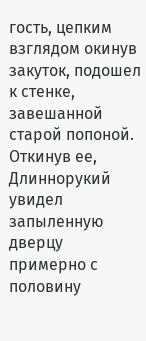гость, цепким взглядом окинув закуток, подошел к стенке, завешанной старой попоной. Откинув ее, Длиннорукий увидел запыленную дверцу примерно с половину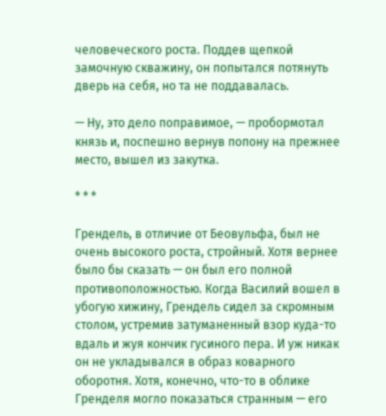человеческого роста. Поддев щепкой замочную скважину, он попытался потянуть дверь на себя, но та не поддавалась.

— Ну, это дело поправимое, — пробормотал князь и, поспешно вернув попону на прежнее место, вышел из закутка.

* * *

Грендель, в отличие от Беовульфа, был не очень высокого роста, стройный. Хотя вернее было бы сказать — он был его полной противоположностью. Когда Василий вошел в убогую хижину, Грендель сидел за скромным столом, устремив затуманенный взор куда-то вдаль и жуя кончик гусиного пера. И уж никак он не укладывался в образ коварного оборотня. Хотя, конечно, что-то в облике Гренделя могло показаться странным — его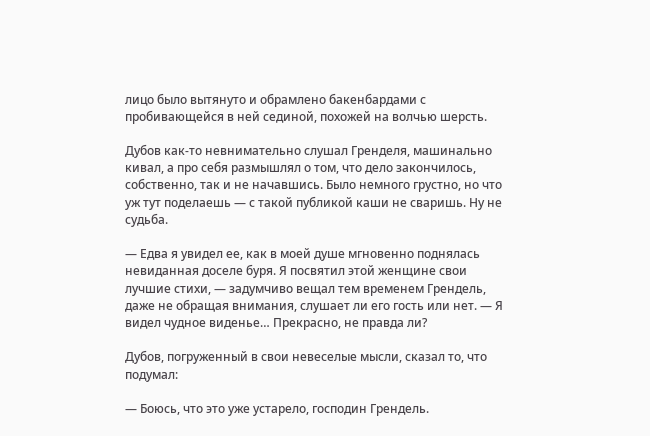лицо было вытянуто и обрамлено бакенбардами с пробивающейся в ней сединой, похожей на волчью шерсть.

Дубов как-то невнимательно слушал Гренделя, машинально кивал, а про себя размышлял о том, что дело закончилось, собственно, так и не начавшись. Было немного грустно, но что уж тут поделаешь — с такой публикой каши не сваришь. Ну не судьба.

— Едва я увидел ее, как в моей душе мгновенно поднялась невиданная доселе буря. Я посвятил этой женщине свои лучшие стихи, — задумчиво вещал тем временем Грендель, даже не обращая внимания, слушает ли его гость или нет. — Я видел чудное виденье… Прекрасно, не правда ли?

Дубов, погруженный в свои невеселые мысли, сказал то, что подумал:

— Боюсь, что это уже устарело, господин Грендель.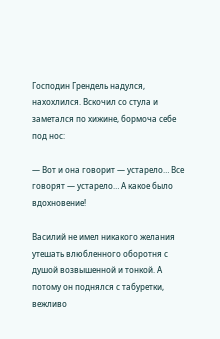Господин Грендель надулся, нахохлился. Вскочил со стула и заметался по хижине, бормоча себе под нос:

— Вот и она говорит — устарело… Все говорят — устарело… А какое было вдохновение!

Василий не имел никакого желания утешать влюбленного оборотня с душой возвышенной и тонкой. А потому он поднялся с табуретки, вежливо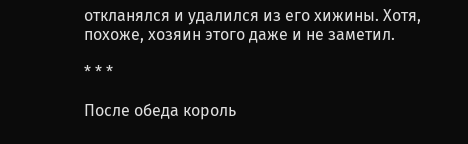откланялся и удалился из его хижины. Хотя, похоже, хозяин этого даже и не заметил.

* * *

После обеда король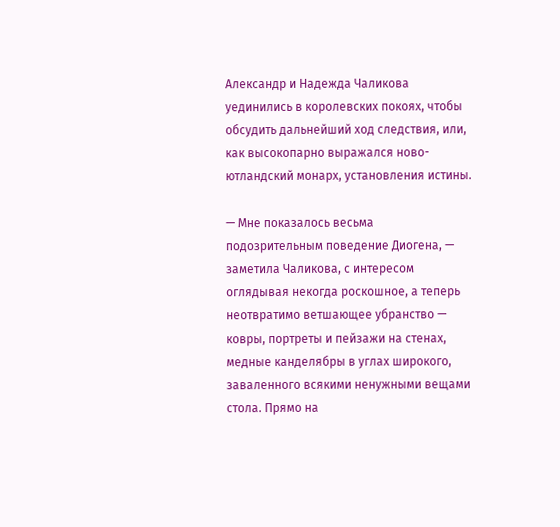Александр и Надежда Чаликова уединились в королевских покоях, чтобы обсудить дальнейший ход следствия, или, как высокопарно выражался ново-ютландский монарх, установления истины.

— Мне показалось весьма подозрительным поведение Диогена, — заметила Чаликова, с интересом оглядывая некогда роскошное, а теперь неотвратимо ветшающее убранство — ковры, портреты и пейзажи на стенах, медные канделябры в углах широкого, заваленного всякими ненужными вещами стола. Прямо на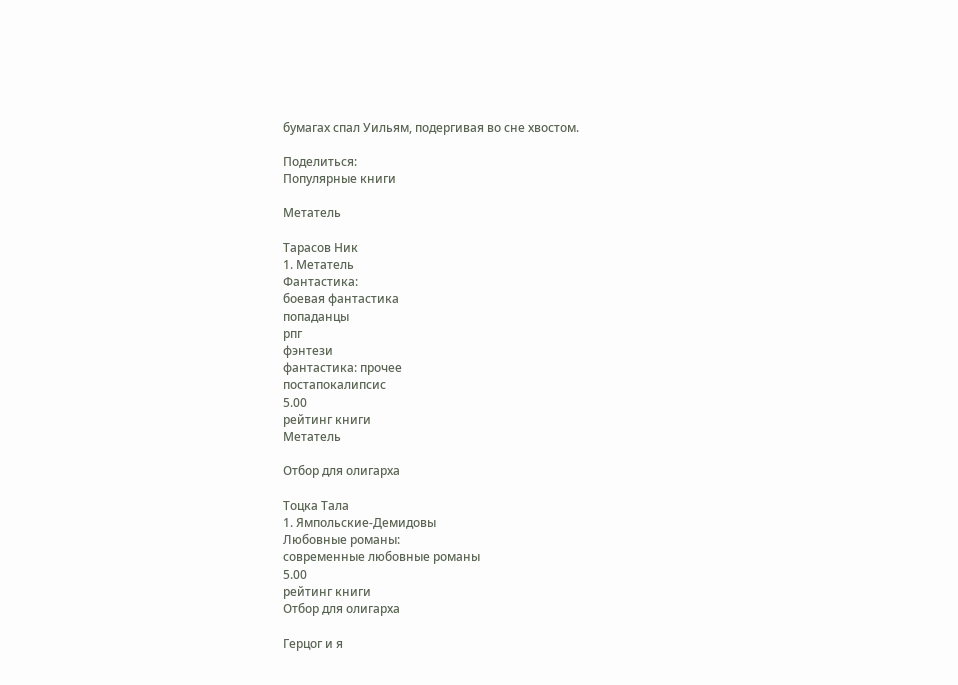бумагах спал Уильям, подергивая во сне хвостом.

Поделиться:
Популярные книги

Метатель

Тарасов Ник
1. Метатель
Фантастика:
боевая фантастика
попаданцы
рпг
фэнтези
фантастика: прочее
постапокалипсис
5.00
рейтинг книги
Метатель

Отбор для олигарха

Тоцка Тала
1. Ямпольские-Демидовы
Любовные романы:
современные любовные романы
5.00
рейтинг книги
Отбор для олигарха

Герцог и я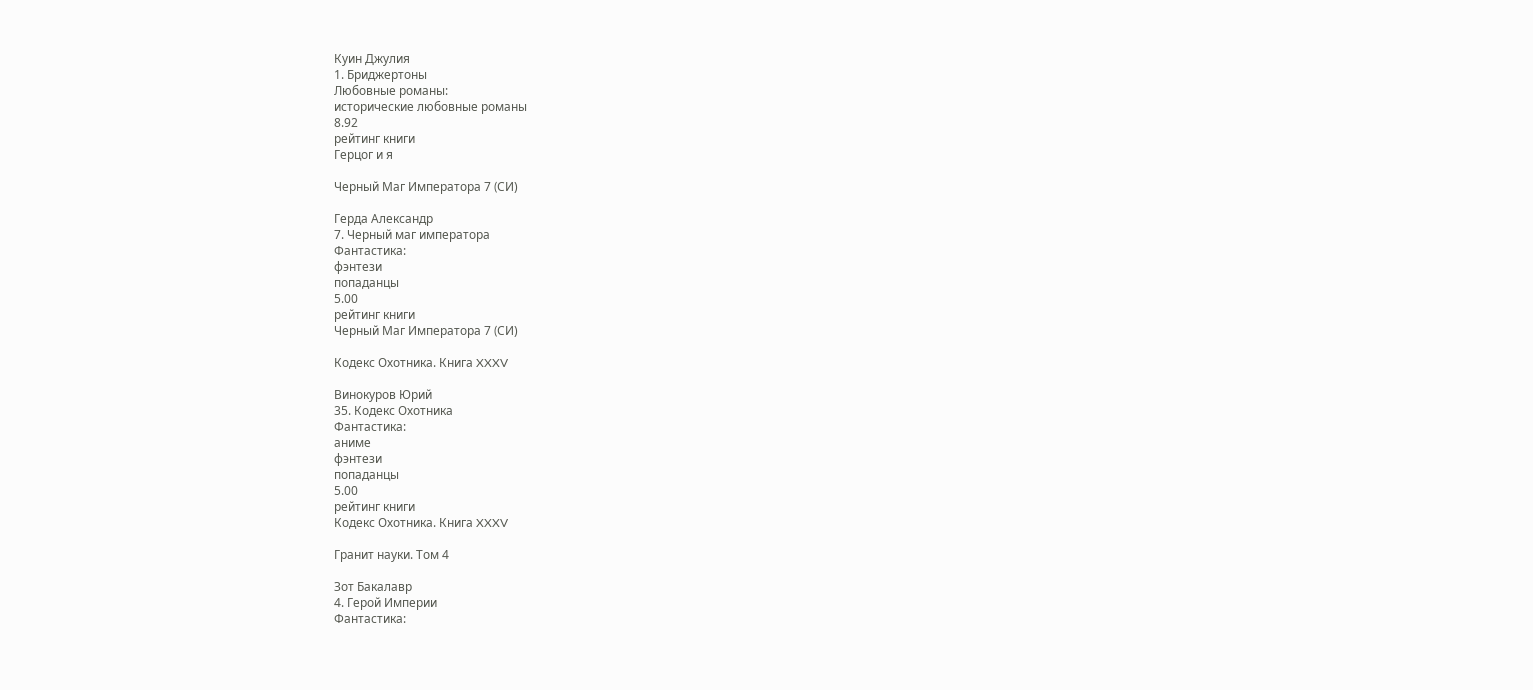Куин Джулия
1. Бриджертоны
Любовные романы:
исторические любовные романы
8.92
рейтинг книги
Герцог и я

Черный Маг Императора 7 (CИ)

Герда Александр
7. Черный маг императора
Фантастика:
фэнтези
попаданцы
5.00
рейтинг книги
Черный Маг Императора 7 (CИ)

Кодекс Охотника. Книга XXXV

Винокуров Юрий
35. Кодекс Охотника
Фантастика:
аниме
фэнтези
попаданцы
5.00
рейтинг книги
Кодекс Охотника. Книга XXXV

Гранит науки. Том 4

Зот Бакалавр
4. Герой Империи
Фантастика: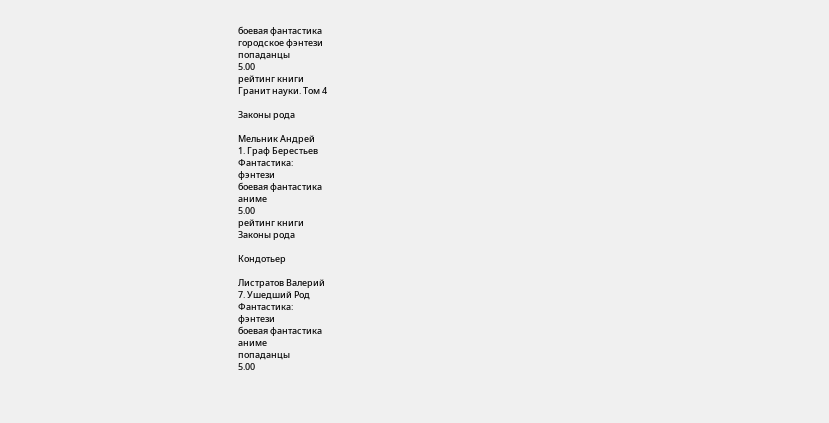боевая фантастика
городское фэнтези
попаданцы
5.00
рейтинг книги
Гранит науки. Том 4

Законы рода

Мельник Андрей
1. Граф Берестьев
Фантастика:
фэнтези
боевая фантастика
аниме
5.00
рейтинг книги
Законы рода

Кондотьер

Листратов Валерий
7. Ушедший Род
Фантастика:
фэнтези
боевая фантастика
аниме
попаданцы
5.00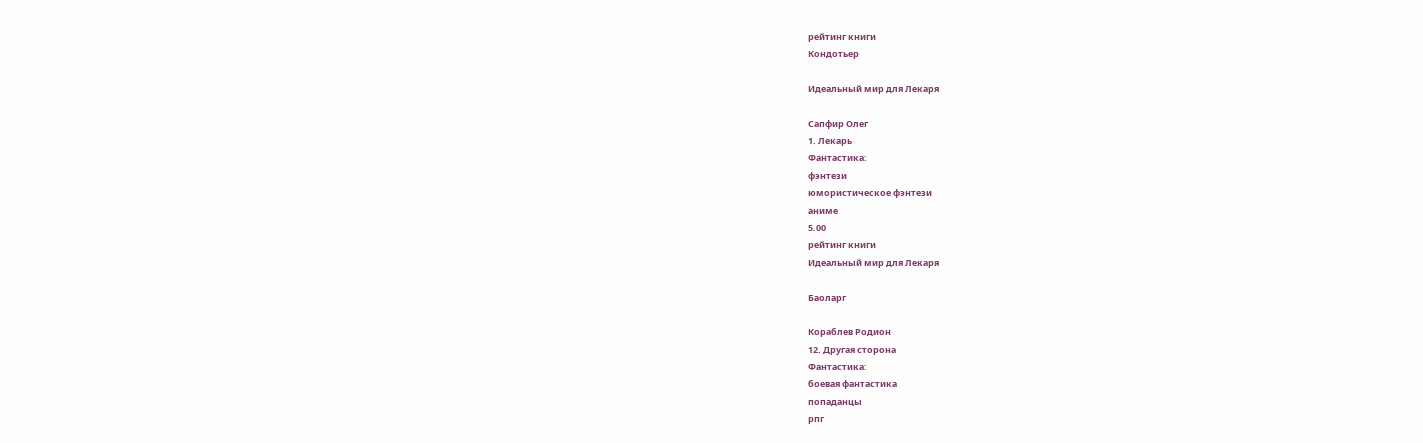рейтинг книги
Кондотьер

Идеальный мир для Лекаря

Сапфир Олег
1. Лекарь
Фантастика:
фэнтези
юмористическое фэнтези
аниме
5.00
рейтинг книги
Идеальный мир для Лекаря

Баоларг

Кораблев Родион
12. Другая сторона
Фантастика:
боевая фантастика
попаданцы
рпг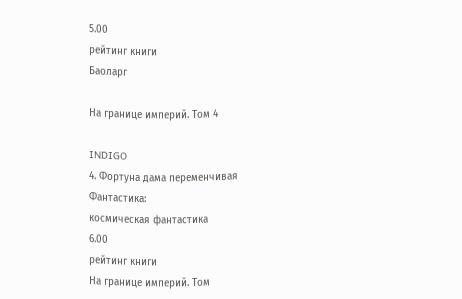5.00
рейтинг книги
Баоларг

На границе империй. Том 4

INDIGO
4. Фортуна дама переменчивая
Фантастика:
космическая фантастика
6.00
рейтинг книги
На границе империй. Том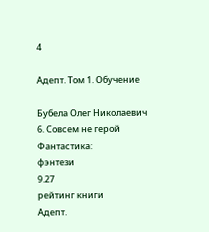4

Адепт. Том 1. Обучение

Бубела Олег Николаевич
6. Совсем не герой
Фантастика:
фэнтези
9.27
рейтинг книги
Адепт.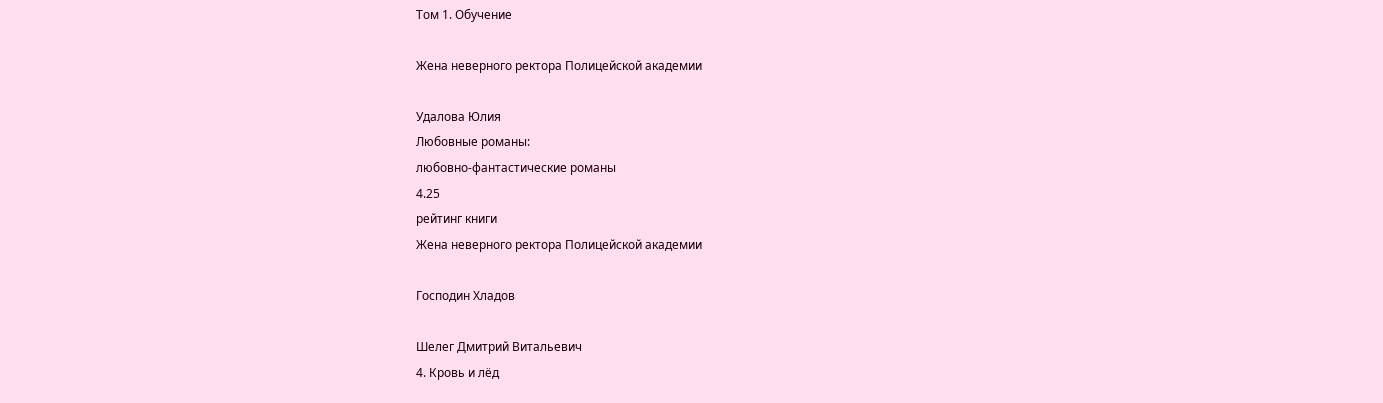Том 1. Обучение

Жена неверного ректора Полицейской академии

Удалова Юлия
Любовные романы:
любовно-фантастические романы
4.25
рейтинг книги
Жена неверного ректора Полицейской академии

Господин Хладов

Шелег Дмитрий Витальевич
4. Кровь и лёд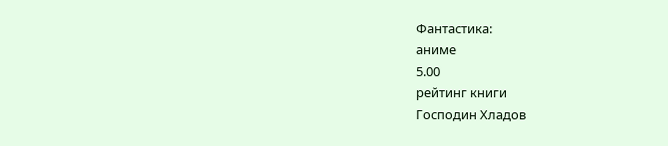Фантастика:
аниме
5.00
рейтинг книги
Господин Хладов